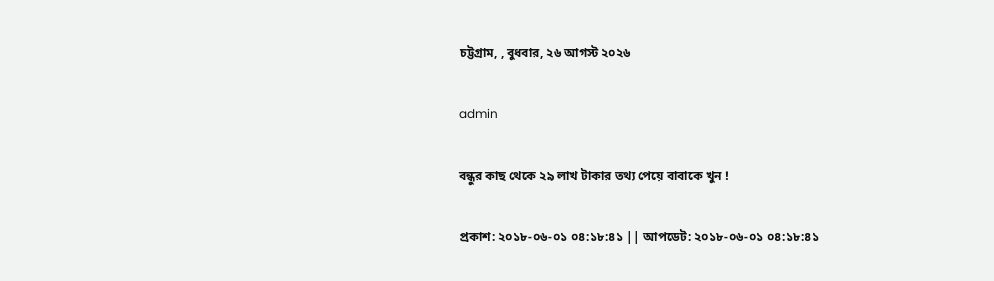চট্টগ্রাম, , বুধবার, ২৬ আগস্ট ২০২৬

admin

বন্ধুর কাছ থেকে ২৯ লাখ টাকার তথ্য পেয়ে বাবাকে খুন !

প্রকাশ: ২০১৮-০৬-০১ ০৪:১৮:৪১ || আপডেট: ২০১৮-০৬-০১ ০৪:১৮:৪১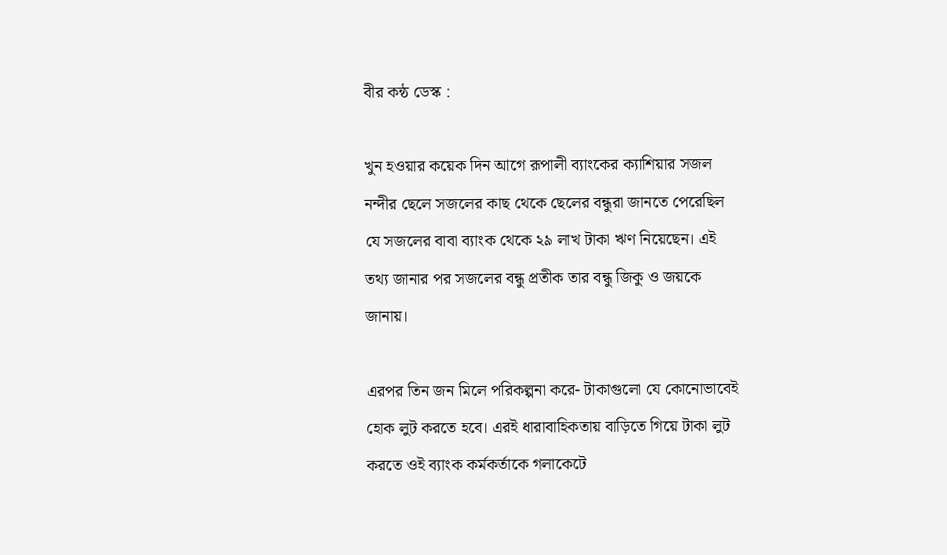বীর কন্ঠ ডেস্ক :

খুন হওয়ার কয়েক দিন আগে রূপালী ব্যাংকের ক্যাশিয়ার সজল নন্দীর ছেলে সজলের কাছ থেকে ছেলের বন্ধুরা জানতে পেরেছিল যে সজলের বাবা ব্যাংক থেকে ২৯ লাখ টাকা ঋণ নিয়েছেন। এই তথ্য জানার পর সজলের বন্ধু প্রতীক তার বন্ধু জিকু ও জয়কে জানায়।

এরপর তিন জন মিলে পরিকল্পনা করে- টাকাগুলো যে কোনোভাবেই হোক লুট করতে হবে। এরই ধারাবাহিকতায় বাড়িতে গিয়ে টাকা লুট করতে ওই ব্যাংক কর্মকর্তাকে গলাকেটে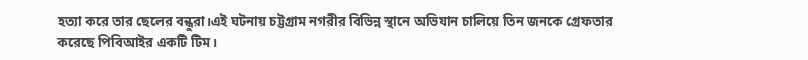হত্যা করে তার ছেলের বন্ধুরা।এই ঘটনায় চট্টগ্রাম নগরীর বিভিন্ন স্থানে অভিযান চালিয়ে তিন জনকে গ্রেফতার করেছে পিবিআইর একটি টিম।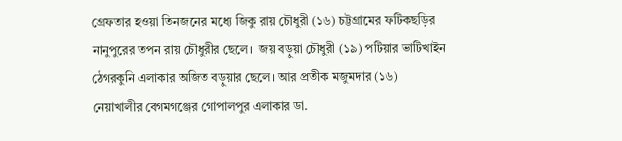গ্রেফতার হওয়া তিনজনের মধ্যে জিকু রায় চৌধুরী (১৬) চট্টগ্রামের ফটিকছড়ির নানুপুরের তপন রায় চৌধুরীর ছেলে।  জয় বড়ুয়া চৌধুরী (১৯) পটিয়ার ভাটিখাইন ঠেগরকুনি এলাকার অজিত বড়ুয়ার ছেলে। আর প্রতীক মজুমদার (১৬) নেয়াখালীর বেগমগঞ্জের গোপালপুর এলাকার ডা.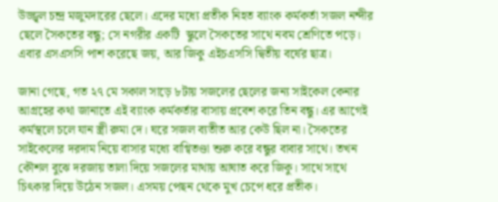উজ্জ্বল চন্দ্র মজুমদারের ছেলে। এদের মধ্যে প্রতীক নিহত ব্যাংক কর্মকর্তা সজল নন্দীর ছেলে সৈকতের বন্ধু; সে নগরীর একটি  স্কুলে সৈকতের সাথে নবম শ্রেণিতে পড়ে। এবার এসএসসি পাশ করেছে জয়, আর জিকু এইচএসসি দ্বিতীয় বর্ষের ছাত্র।

জানা গেছে, গত ২৭ মে সকাল সাড়ে ৮টায় সজলের ছেলের জন্য সাইকেল কেনার আগ্রহের কথা জানাতে এই ব্যাংক কর্মকর্তার বাসায় প্রবেশ করে তিন বন্ধু। এর আগেই কর্মস্থলে চলে যান স্ত্রী রুমা দে। ঘরে সজল ব্যতীত আর কেউ ছিল না। সৈকতের সাইকেলের দরদাম নিয়ে বাসার মধ্যে বাগ্বিতণ্ডা শুরু করে বন্ধুর বাবার সাথে। তখন কৌশল বুঝে দরজায় তালা দিয়ে সজলের মাথায় আঘাত করে জিকু। সাথে সাথে চিৎকার দিয়ে উঠেন সজল। এসময় পেছন থেকে মুখ চেপে ধরে প্রতীক।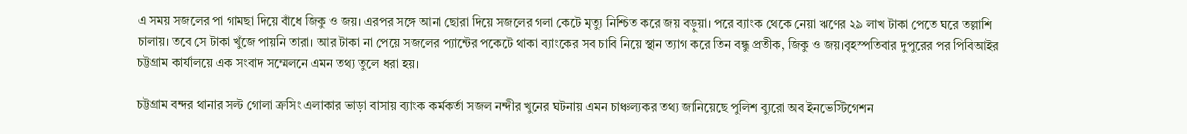এ সময় সজলের পা গামছা দিয়ে বাঁধে জিকু ও জয়। এরপর সঙ্গে আনা ছোরা দিয়ে সজলের গলা কেটে মৃত্যু নিশ্চিত করে জয় বড়ুয়া। পরে ব্যাংক থেকে নেয়া ঋণের ২৯ লাখ টাকা পেতে ঘরে তল্লাশি চালায়। তবে সে টাকা খুঁজে পায়নি তারা। আর টাকা না পেয়ে সজলের প্যান্টের পকেটে থাকা ব্যাংকের সব চাবি নিয়ে স্থান ত্যাগ করে তিন বন্ধু প্রতীক, জিকু ও জয়।বৃহস্পতিবার দুপুরের পর পিবিআইর চট্টগ্রাম কার্যালয়ে এক সংবাদ সম্মেলনে এমন তথ্য তুলে ধরা হয়।

চট্টগ্রাম বন্দর থানার সল্ট গোলা ক্রসিং এলাকার ভাড়া বাসায় ব্যাংক কর্মকর্তা সজল নন্দীর খুনের ঘটনায় এমন চাঞ্চল্যকর তথ্য জানিয়েছে পুলিশ ব্যুরো অব ইনভেস্টিগেশন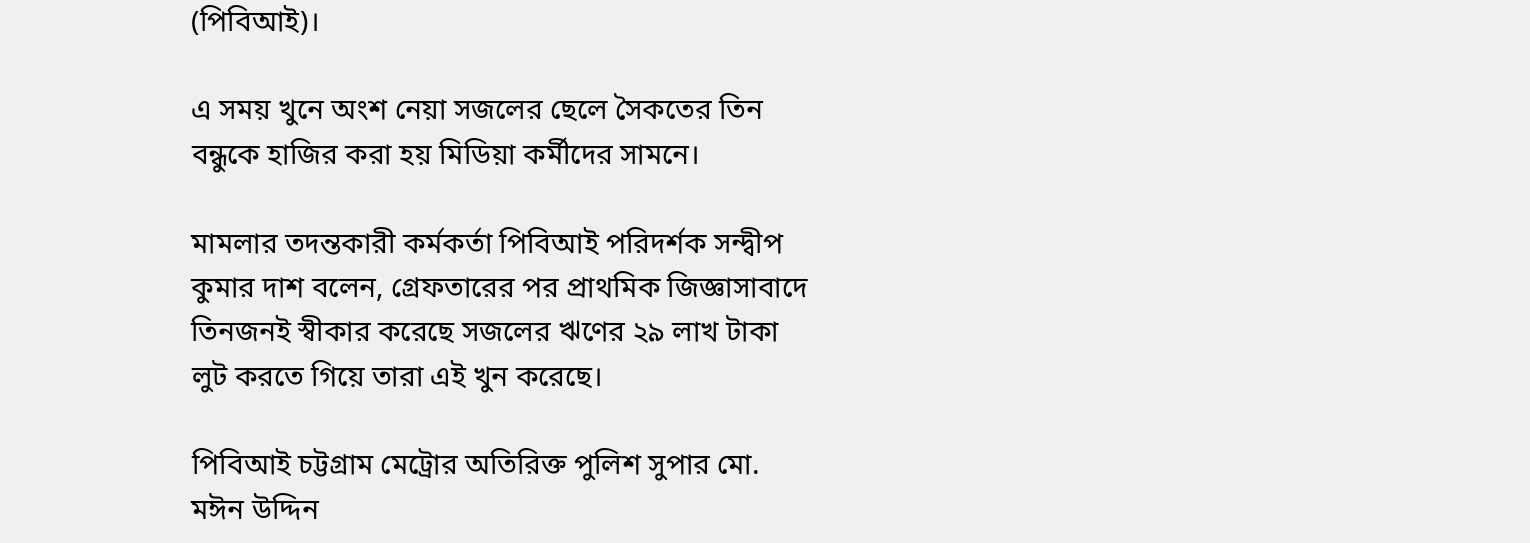(পিবিআই)।

এ সময় খুনে অংশ নেয়া সজলের ছেলে সৈকতের তিন বন্ধুকে হাজির করা হয় মিডিয়া কর্মীদের সামনে।

মামলার তদন্তকারী কর্মকর্তা পিবিআই পরিদর্শক সন্দ্বীপ কুমার দাশ বলেন, গ্রেফতারের পর প্রাথমিক জিজ্ঞাসাবাদে তিনজনই স্বীকার করেছে সজলের ঋণের ২৯ লাখ টাকা লুট করতে গিয়ে তারা এই খুন করেছে।

পিবিআই চট্টগ্রাম মেট্রোর অতিরিক্ত পুলিশ সুপার মো. মঈন উদ্দিন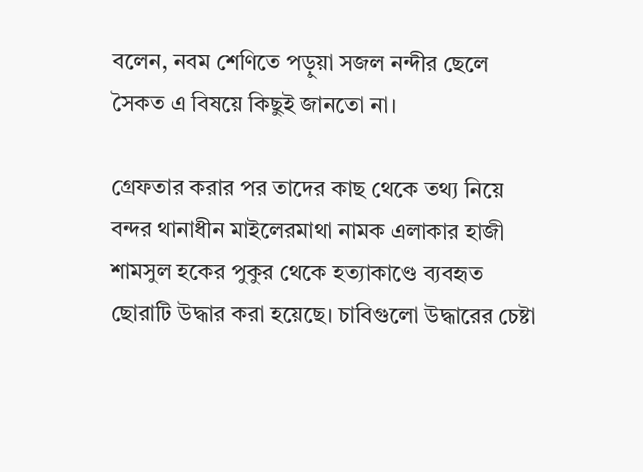বলেন, নবম শেণিতে পড়ুয়া সজল নন্দীর ছেলে সৈকত এ বিষয়ে কিছুই জানতো না।

গ্রেফতার করার পর তাদের কাছ থেকে তথ্য নিয়ে বন্দর থানাধীন মাইলেরমাথা নামক এলাকার হাজী শামসুল হকের পুকুর থেকে হত্যাকাণ্ডে ব্যবহৃত ছোরাটি উদ্ধার করা হয়েছে। চাবিগুলো উদ্ধারের চেষ্টা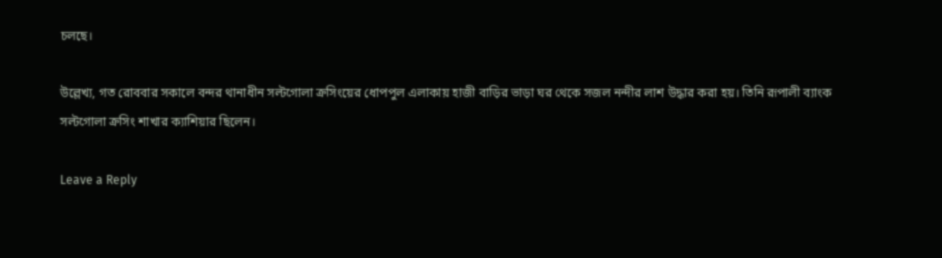চলছে।

উল্লেখ্য, গত রোববার সকালে বন্দর থানাধীন সল্টগোলা ক্রসিংয়ের ধোপপুল এলাকায় হাজী বাড়ির ভাড়া ঘর থেকে সজল নন্দীর লাশ উদ্ধার করা হয়। তিনি রূপালী ব্যাংক সল্টগোলা ক্রসিং শাখার ক্যাশিয়ার ছিলেন।

Leave a Reply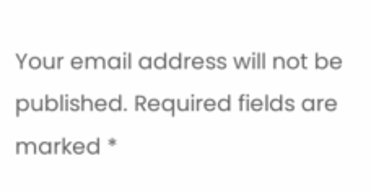Your email address will not be published. Required fields are marked *